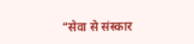“सेवा से संस्कार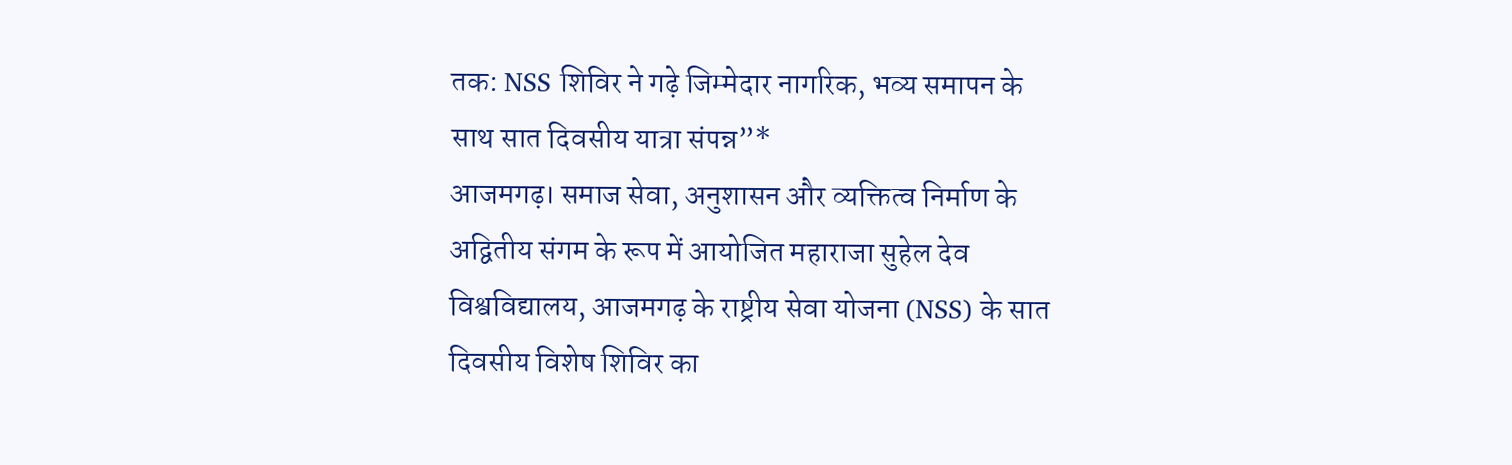तक: NSS शिविर ने गढ़े जिम्मेदार नागरिक, भव्य समापन के साथ सात दिवसीय यात्रा संपन्न”*
आजमगढ़। समाज सेवा, अनुशासन और व्यक्तित्व निर्माण के अद्वितीय संगम के रूप में आयोजित महाराजा सुहेल देव विश्वविद्यालय, आजमगढ़ के राष्ट्रीय सेवा योजना (NSS) के सात दिवसीय विशेष शिविर का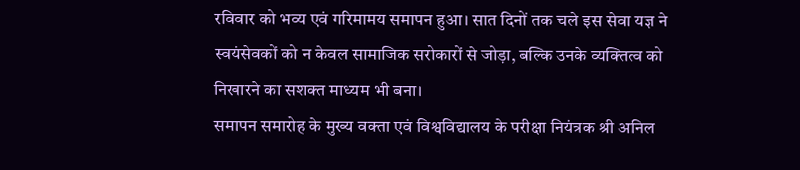रविवार को भव्य एवं गरिमामय समापन हुआ। सात दिनों तक चले इस सेवा यज्ञ ने स्वयंसेवकों को न केवल सामाजिक सरोकारों से जोड़ा, बल्कि उनके व्यक्तित्व को निखारने का सशक्त माध्यम भी बना।
समापन समारोह के मुख्य वक्ता एवं विश्वविद्यालय के परीक्षा नियंत्रक श्री अनिल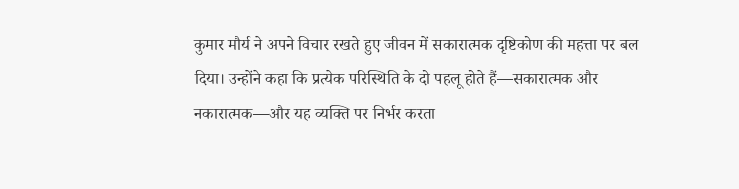कुमार मौर्य ने अपने विचार रखते हुए जीवन में सकारात्मक दृष्टिकोण की महत्ता पर बल दिया। उन्होंने कहा कि प्रत्येक परिस्थिति के दो पहलू होते हैं—सकारात्मक और नकारात्मक—और यह व्यक्ति पर निर्भर करता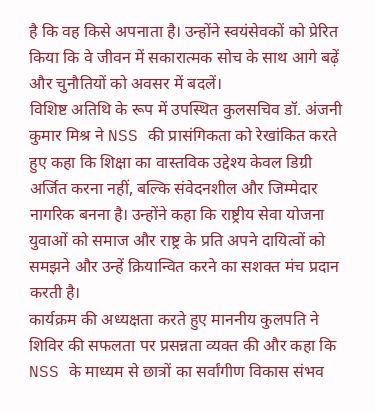है कि वह किसे अपनाता है। उन्होंने स्वयंसेवकों को प्रेरित किया कि वे जीवन में सकारात्मक सोच के साथ आगे बढ़ें और चुनौतियों को अवसर में बदलें।
विशिष्ट अतिथि के रूप में उपस्थित कुलसचिव डॉ. अंजनी कुमार मिश्र ने NSS की प्रासंगिकता को रेखांकित करते हुए कहा कि शिक्षा का वास्तविक उद्देश्य केवल डिग्री अर्जित करना नहीं, बल्कि संवेदनशील और जिम्मेदार नागरिक बनना है। उन्होंने कहा कि राष्ट्रीय सेवा योजना युवाओं को समाज और राष्ट्र के प्रति अपने दायित्वों को समझने और उन्हें क्रियान्वित करने का सशक्त मंच प्रदान करती है।
कार्यक्रम की अध्यक्षता करते हुए माननीय कुलपति ने शिविर की सफलता पर प्रसन्नता व्यक्त की और कहा कि NSS के माध्यम से छात्रों का सर्वांगीण विकास संभव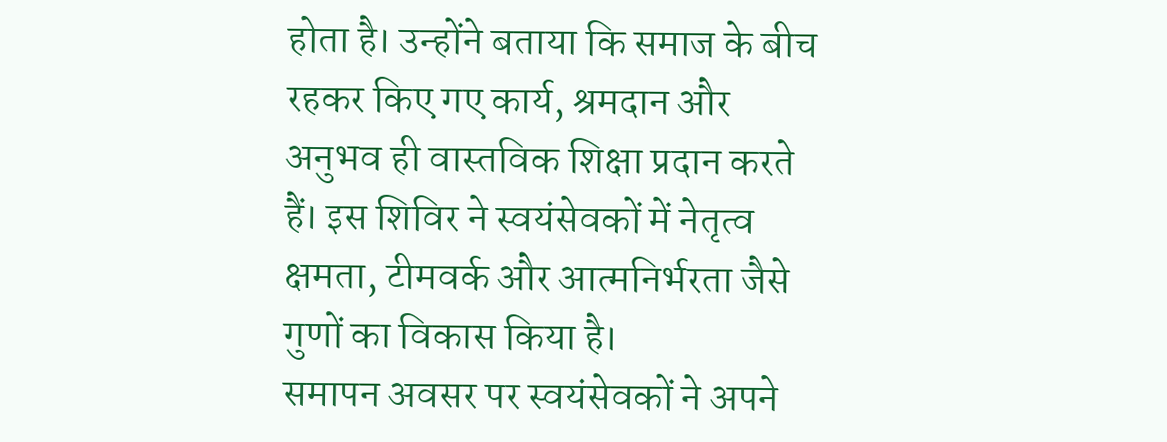होता है। उन्होंने बताया कि समाज के बीच रहकर किए गए कार्य, श्रमदान और अनुभव ही वास्तविक शिक्षा प्रदान करते हैं। इस शिविर ने स्वयंसेवकों में नेतृत्व क्षमता, टीमवर्क और आत्मनिर्भरता जैसे गुणों का विकास किया है।
समापन अवसर पर स्वयंसेवकों ने अपने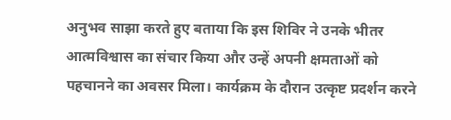अनुभव साझा करते हुए बताया कि इस शिविर ने उनके भीतर आत्मविश्वास का संचार किया और उन्हें अपनी क्षमताओं को पहचानने का अवसर मिला। कार्यक्रम के दौरान उत्कृष्ट प्रदर्शन करने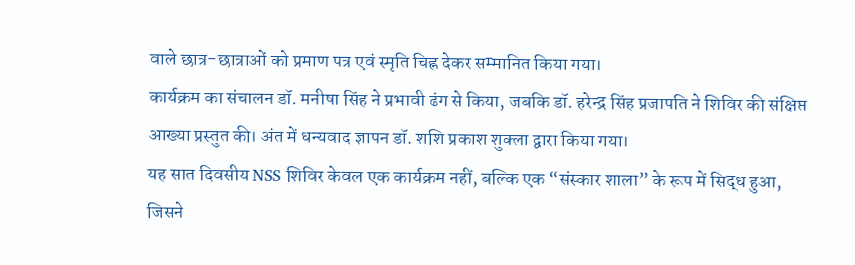वाले छात्र-छात्राओं को प्रमाण पत्र एवं स्मृति चिह्न देकर सम्मानित किया गया।
कार्यक्रम का संचालन डॉ. मनीषा सिंह ने प्रभावी ढंग से किया, जबकि डॉ. हरेन्द्र सिंह प्रजापति ने शिविर की संक्षिप्त आख्या प्रस्तुत की। अंत में धन्यवाद ज्ञापन डॉ. शशि प्रकाश शुक्ला द्वारा किया गया।
यह सात दिवसीय NSS शिविर केवल एक कार्यक्रम नहीं, बल्कि एक “संस्कार शाला” के रूप में सिद्ध हुआ, जिसने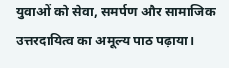युवाओं को सेवा, समर्पण और सामाजिक उत्तरदायित्व का अमूल्य पाठ पढ़ाया।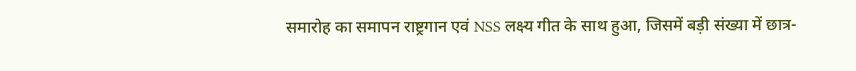समारोह का समापन राष्ट्रगान एवं NSS लक्ष्य गीत के साथ हुआ, जिसमें बड़ी संख्या में छात्र-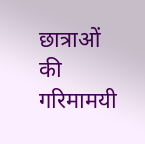छात्राओं की गरिमामयी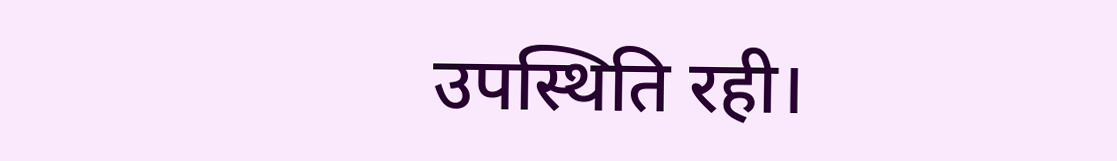उपस्थिति रही।